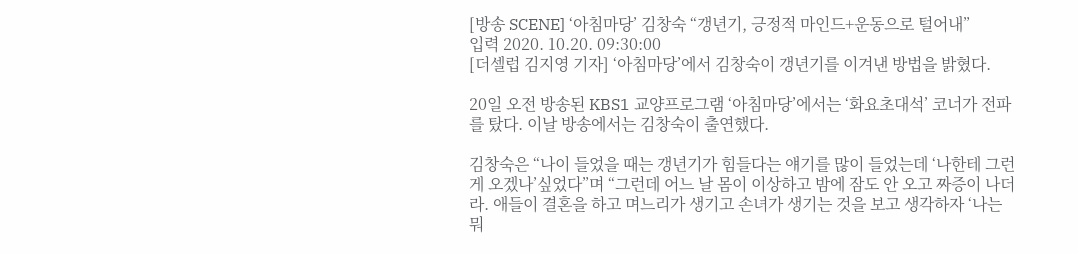[방송 SCENE] ‘아침마당’ 김창숙 “갱년기, 긍정적 마인드+운동으로 털어내”
입력 2020. 10.20. 09:30:00
[더셀럽 김지영 기자] ‘아침마당’에서 김창숙이 갱년기를 이겨낸 방법을 밝혔다.

20일 오전 방송된 KBS1 교양프로그램 ‘아침마당’에서는 ‘화요초대석’ 코너가 전파를 탔다. 이날 방송에서는 김창숙이 출연했다.

김창숙은 “나이 들었을 때는 갱년기가 힘들다는 얘기를 많이 들었는데 ‘나한테 그런 게 오겠나’싶었다”며 “그런데 어느 날 몸이 이상하고 밤에 잠도 안 오고 짜증이 나더라. 애들이 결혼을 하고 며느리가 생기고 손녀가 생기는 것을 보고 생각하자 ‘나는 뭐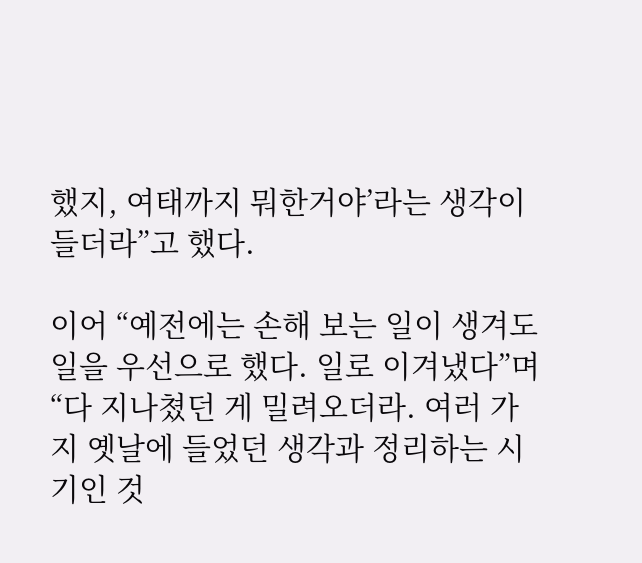했지, 여태까지 뭐한거야’라는 생각이 들더라”고 했다.

이어 “예전에는 손해 보는 일이 생겨도 일을 우선으로 했다. 일로 이겨냈다”며 “다 지나쳤던 게 밀려오더라. 여러 가지 옛날에 들었던 생각과 정리하는 시기인 것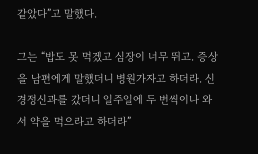같았다”고 말했다.

그는 “밥도 못 먹겠고 심장이 너무 뛰고. 증상을 남편에게 말했더니 병원가자고 하더라. 신경정신과를 갔더니 일주일에 두 번씩이나 와서 약을 먹으라고 하더라”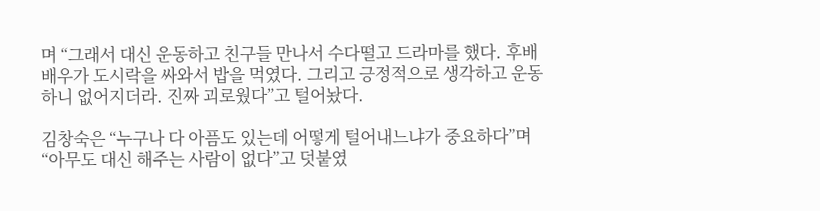며 “그래서 대신 운동하고 친구들 만나서 수다떨고 드라마를 했다. 후배 배우가 도시락을 싸와서 밥을 먹였다. 그리고 긍정적으로 생각하고 운동하니 없어지더라. 진짜 괴로웠다”고 털어놨다.

김창숙은 “누구나 다 아픔도 있는데 어떻게 털어내느냐가 중요하다”며 “아무도 대신 해주는 사람이 없다”고 덧붙였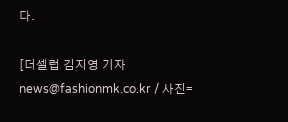다.

[더셀럽 김지영 기자 news@fashionmk.co.kr / 사진=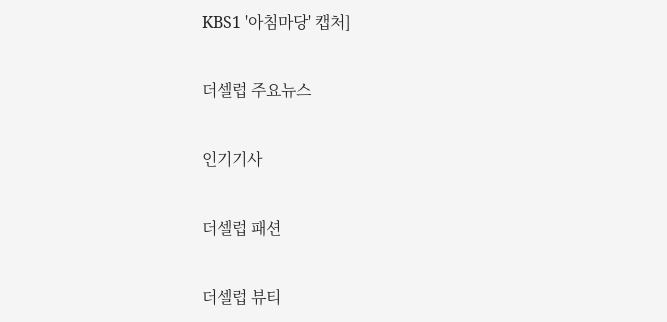KBS1 '아침마당' 캡처]

더셀럽 주요뉴스

인기기사

더셀럽 패션

더셀럽 뷰티